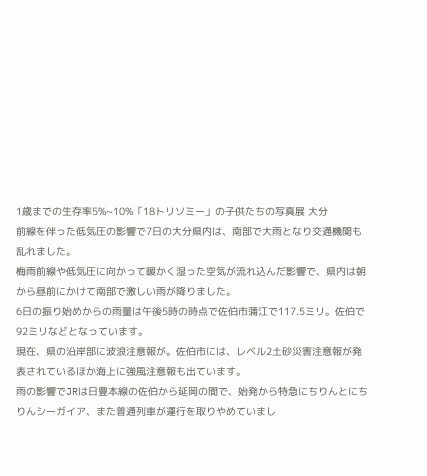1歳までの生存率5%~10%「18トリソミー」の子供たちの写真展 大分
前線を伴った低気圧の影響で7日の大分県内は、南部で大雨となり交通機関も乱れました。
梅雨前線や低気圧に向かって暖かく湿った空気が流れ込んだ影響で、県内は朝から昼前にかけて南部で激しい雨が降りました。
6日の振り始めからの雨量は午後5時の時点で佐伯市蒲江で117.5ミリ。佐伯で92ミリなどとなっています。
現在、県の沿岸部に波浪注意報が。佐伯市には、レベル2土砂災害注意報が発表されているほか海上に強風注意報も出ています。
雨の影響でJRは日豊本線の佐伯から延岡の間で、始発から特急にちりんとにちりんシーガイア、また普通列車が運行を取りやめていまし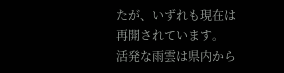たが、いずれも現在は再開されています。
活発な雨雲は県内から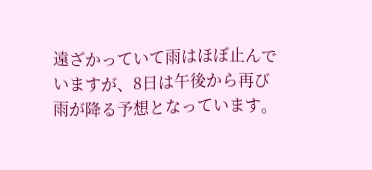遠ざかっていて雨はほぼ止んでいますが、8日は午後から再び雨が降る予想となっています。